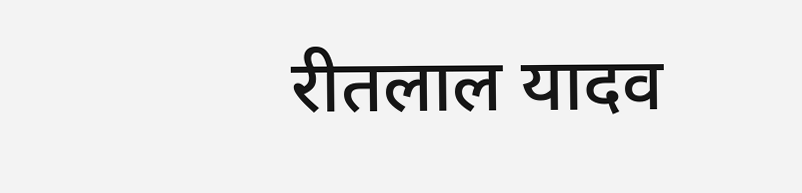रीतलाल यादव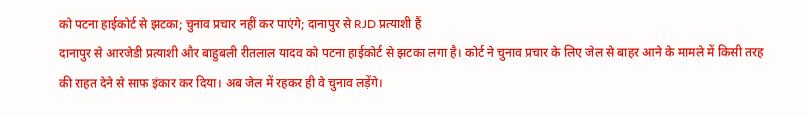को पटना हाईकोर्ट से झटका; चुनाव प्रचार नहीं कर पाएंगे; दानापुर से RJD प्रत्याशी हैं
दानापुर से आरजेडी प्रत्याशी और बाहुबली रीतलाल यादव को पटना हाईकोर्ट से झटका लगा है। कोर्ट ने चुनाव प्रचार के लिए जेल से बाहर आने के मामले में किसी तरह की राहत देने से साफ इंकार कर दिया। अब जेल में रहकर ही वे चुनाव लड़ेंगे।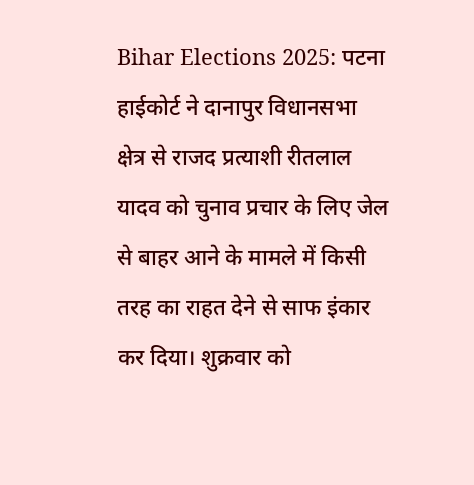Bihar Elections 2025: पटना हाईकोर्ट ने दानापुर विधानसभा क्षेत्र से राजद प्रत्याशी रीतलाल यादव को चुनाव प्रचार के लिए जेल से बाहर आने के मामले में किसी तरह का राहत देने से साफ इंकार कर दिया। शुक्रवार को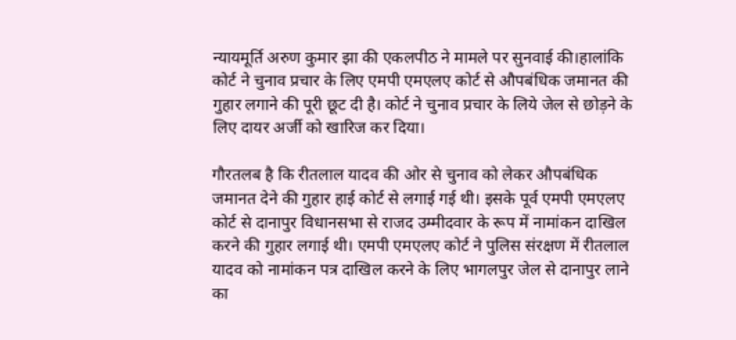न्यायमूर्ति अरुण कुमार झा की एकलपीठ ने मामले पर सुनवाई की।हालांकि कोर्ट ने चुनाव प्रचार के लिए एमपी एमएलए कोर्ट से औपबंधिक जमानत की गुहार लगाने की पूरी छूट दी है। कोर्ट ने चुनाव प्रचार के लिये जेल से छोड़ने के लिए दायर अर्जी को खारिज कर दिया।

गौरतलब है कि रीतलाल यादव की ओर से चुनाव को लेकर औपबंधिक जमानत देने की गुहार हाई कोर्ट से लगाई गई थी। इसके पूर्व एमपी एमएलए कोर्ट से दानापुर विधानसभा से राजद उम्मीदवार के रूप में नामांकन दाखिल करने की गुहार लगाई थी। एमपी एमएलए कोर्ट ने पुलिस संरक्षण में रीतलाल यादव को नामांकन पत्र दाखिल करने के लिए भागलपुर जेल से दानापुर लाने का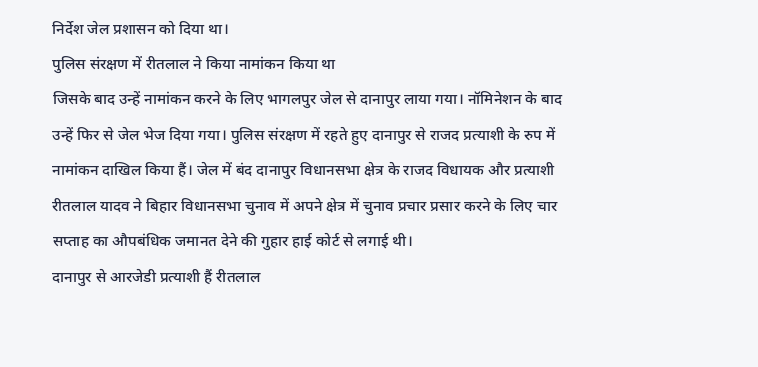निर्देश जेल प्रशासन को दिया था।
पुलिस संरक्षण में रीतलाल ने किया नामांकन किया था
जिसके बाद उन्हें नामांकन करने के लिए भागलपुर जेल से दानापुर लाया गया। नॉमिनेशन के बाद उन्हें फिर से जेल भेज दिया गया। पुलिस संरक्षण में रहते हुए दानापुर से राजद प्रत्याशी के रुप में नामांकन दाखिल किया हैं। जेल में बंद दानापुर विधानसभा क्षेत्र के राजद विधायक और प्रत्याशी रीतलाल यादव ने बिहार विधानसभा चुनाव में अपने क्षेत्र में चुनाव प्रचार प्रसार करने के लिए चार सप्ताह का औपबंधिक जमानत देने की गुहार हाई कोर्ट से लगाई थी।
दानापुर से आरजेडी प्रत्याशी हैं रीतलाल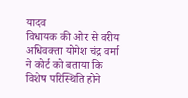यादव
विधायक की ओर से वरीय अधिवक्ता योगेश चंद्र वर्मा ने कोर्ट को बताया कि विशेष परिस्थिति होने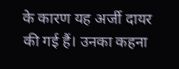के कारण यह अर्जी दायर की गई हैं। उनका कहना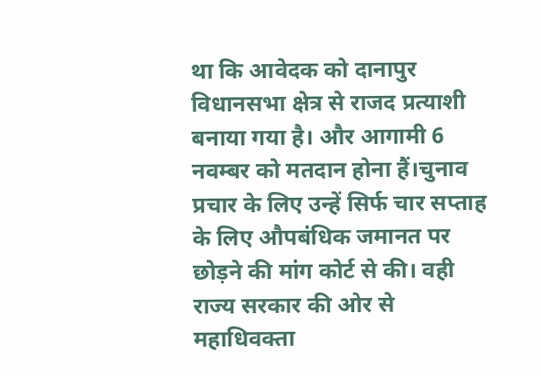था कि आवेदक को दानापुर विधानसभा क्षेत्र से राजद प्रत्याशी बनाया गया है। और आगामी 6 नवम्बर को मतदान होना हैं।चुनाव प्रचार के लिए उन्हें सिर्फ चार सप्ताह के लिए औपबंधिक जमानत पर छोड़ने की मांग कोर्ट से की। वही राज्य सरकार की ओर से महाधिवक्ता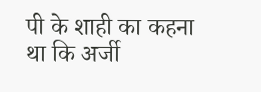पी के शाही का कहना था कि अर्जी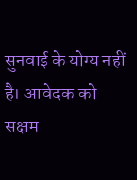सुनवाई के योग्य नहीं है। आवेदक को सक्षम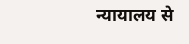न्यायालय से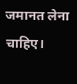जमानत लेना चाहिए।